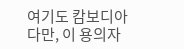여기도 캄보디아
다만, 이 용의자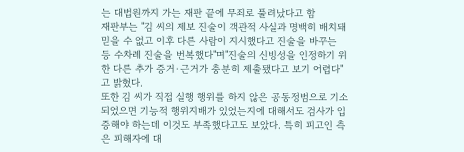는 대법원까지 가는 재판 끝에 무죄로 풀려났다고 함
재판부는 "김 씨의 제보 진술이 객관적 사실과 명백히 배치돼 믿을 수 없고 이후 다른 사람이 지시했다고 진술을 바꾸는 등 수차례 진술을 번복했다"며"진술의 신빙성을 인정하기 위한 다른 추가 증거·근거가 충분히 제출됐다고 보기 어렵다"고 밝혔다.
또한 김 씨가 직접 실행 행위를 하지 않은 공동정범으로 기소되었으면 기능적 행위지배가 있었는지에 대해서도 검사가 입증해야 하는데 이것도 부족했다고도 보았다. 특히 피고인 측은 피해자에 대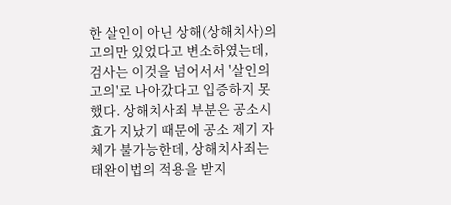한 살인이 아닌 상해(상해치사)의 고의만 있었다고 변소하였는데, 검사는 이것을 넘어서서 '살인의 고의'로 나아갔다고 입증하지 못했다. 상해치사죄 부분은 공소시효가 지났기 때문에 공소 제기 자체가 불가능한데, 상해치사죄는 태완이법의 적용을 받지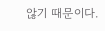않기 때문이다.